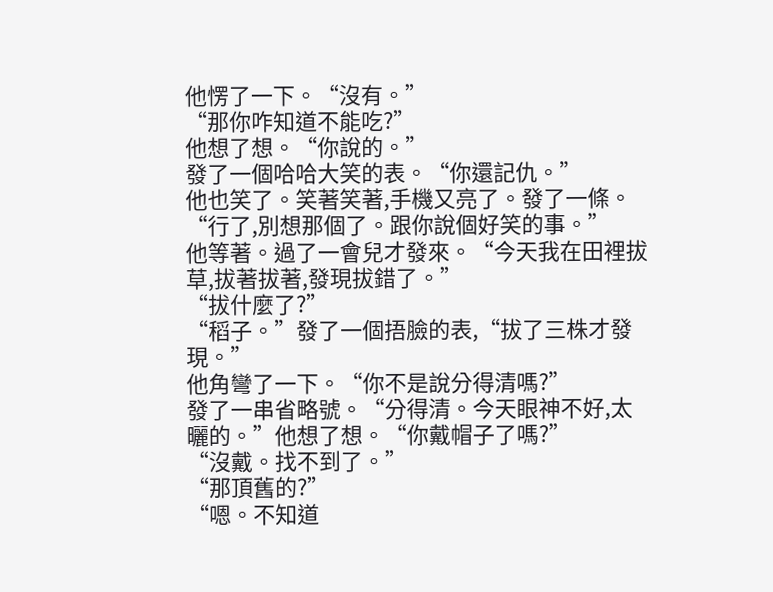他愣了一下。“沒有。”
“那你咋知道不能吃?”
他想了想。“你說的。”
發了一個哈哈大笑的表。“你還記仇。”
他也笑了。笑著笑著,手機又亮了。發了一條。“行了,別想那個了。跟你說個好笑的事。”
他等著。過了一會兒才發來。“今天我在田裡拔草,拔著拔著,發現拔錯了。”
“拔什麼了?”
“稻子。”發了一個捂臉的表,“拔了三株才發現。”
他角彎了一下。“你不是說分得清嗎?”
發了一串省略號。“分得清。今天眼神不好,太曬的。”他想了想。“你戴帽子了嗎?”
“沒戴。找不到了。”
“那頂舊的?”
“嗯。不知道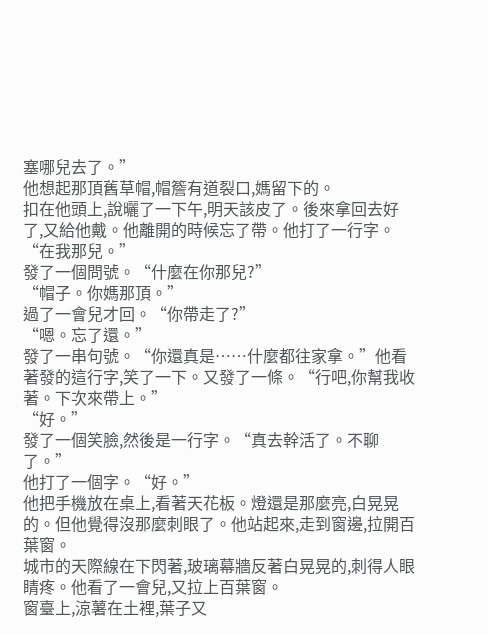塞哪兒去了。”
他想起那頂舊草帽,帽簷有道裂口,媽留下的。
扣在他頭上,說曬了一下午,明天該皮了。後來拿回去好了,又給他戴。他離開的時候忘了帶。他打了一行字。
“在我那兒。”
發了一個問號。“什麼在你那兒?”
“帽子。你媽那頂。”
過了一會兒才回。“你帶走了?”
“嗯。忘了還。”
發了一串句號。“你還真是……什麼都往家拿。”他看著發的這行字,笑了一下。又發了一條。“行吧,你幫我收著。下次來帶上。”
“好。”
發了一個笑臉,然後是一行字。“真去幹活了。不聊了。”
他打了一個字。“好。”
他把手機放在桌上,看著天花板。燈還是那麼亮,白晃晃的。但他覺得沒那麼刺眼了。他站起來,走到窗邊,拉開百葉窗。
城市的天際線在下閃著,玻璃幕牆反著白晃晃的,刺得人眼睛疼。他看了一會兒,又拉上百葉窗。
窗臺上,涼薯在土裡,葉子又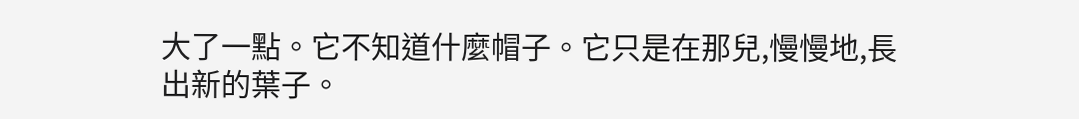大了一點。它不知道什麼帽子。它只是在那兒,慢慢地,長出新的葉子。